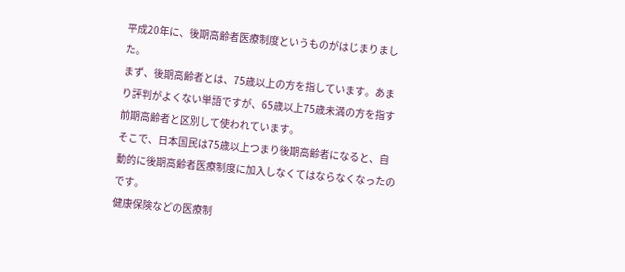平成20年に、後期高齢者医療制度というものがはじまりました。
まず、後期高齢者とは、75歳以上の方を指しています。あまり評判がよくない単語ですが、65歳以上75歳未満の方を指す前期高齢者と区別して使われています。
そこで、日本国民は75歳以上つまり後期高齢者になると、自動的に後期高齢者医療制度に加入しなくてはならなくなったのです。
健康保険などの医療制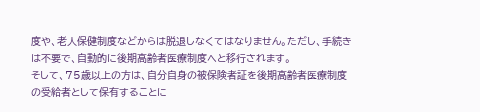度や、老人保健制度などからは脱退しなくてはなりません。ただし、手続きは不要で、自動的に後期高齢者医療制度へと移行されます。
そして、75歳以上の方は、自分自身の被保険者証を後期高齢者医療制度の受給者として保有することに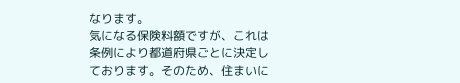なります。
気になる保険料額ですが、これは条例により都道府県ごとに決定しております。そのため、住まいに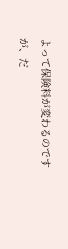よって保険料が変わるのですが、だ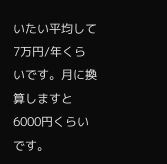いたい平均して7万円/年くらいです。月に換算しますと6000円くらいです。